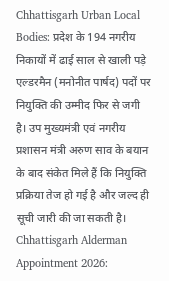Chhattisgarh Urban Local Bodies: प्रदेश के 194 नगरीय निकायों में ढाई साल से खाली पड़े एल्डरमैन (मनोनीत पार्षद) पदों पर नियुक्ति की उम्मीद फिर से जगी है। उप मुख्यमंत्री एवं नगरीय प्रशासन मंत्री अरुण साव के बयान के बाद संकेत मिले हैं कि नियुक्ति प्रक्रिया तेज हो गई है और जल्द ही सूची जारी की जा सकती है।
Chhattisgarh Alderman Appointment 2026: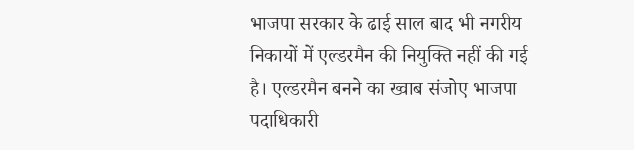भाजपा सरकार के ढाई साल बाद भी नगरीय निकायों में एल्डरमैन की नियुक्ति नहीं की गई है। एल्डरमैन बनने का ख्वाब संजोए भाजपा पदाधिकारी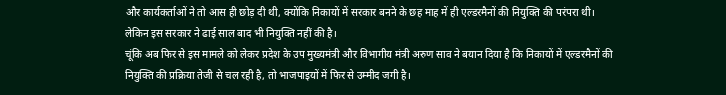और कार्यकर्ताओं ने तो आस ही छोड़ दी थी, क्योंकि निकायों में सरकार बनने के छह माह में ही एल्डरमैनों की नियुक्ति की परंपरा थी। लेकिन इस सरकार ने ढाई साल बाद भी नियुक्ति नहीं की है।
चूंकि अब फिर से इस मामले को लेकर प्रदेश के उप मुख्यमंत्री और विभागीय मंत्री अरुण साव ने बयान दिया है कि निकायों में एल्डरमैनों की नियुक्ति की प्रक्रिया तेजी से चल रही है, तो भाजपाइयों में फिर से उम्मीद जगी है।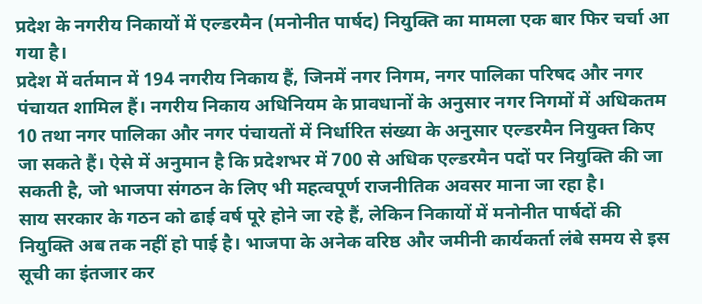प्रदेश के नगरीय निकायों में एल्डरमैन (मनोनीत पार्षद) नियुक्ति का मामला एक बार फिर चर्चा आ गया है।
प्रदेश में वर्तमान में 194 नगरीय निकाय हैं, जिनमें नगर निगम, नगर पालिका परिषद और नगर पंचायत शामिल हैं। नगरीय निकाय अधिनियम के प्रावधानों के अनुसार नगर निगमों में अधिकतम 10 तथा नगर पालिका और नगर पंचायतों में निर्धारित संख्या के अनुसार एल्डरमैन नियुक्त किए जा सकते हैं। ऐसे में अनुमान है कि प्रदेशभर में 700 से अधिक एल्डरमैन पदों पर नियुक्ति की जा सकती है, जो भाजपा संगठन के लिए भी महत्वपूर्ण राजनीतिक अवसर माना जा रहा है।
साय सरकार के गठन को ढाई वर्ष पूरे होने जा रहे हैं, लेकिन निकायों में मनोनीत पार्षदों की नियुक्ति अब तक नहीं हो पाई है। भाजपा के अनेक वरिष्ठ और जमीनी कार्यकर्ता लंबे समय से इस सूची का इंतजार कर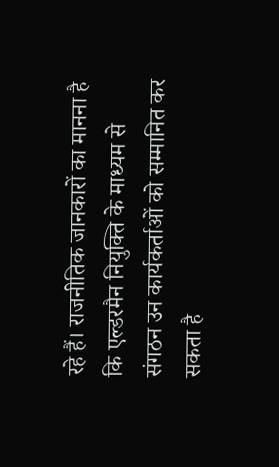रहे हैं। राजनीतिक जानकारों का मानना है कि एल्डरमैन नियुक्ति के माध्यम से संगठन उन कार्यकर्ताओं को सम्मानित कर सकता है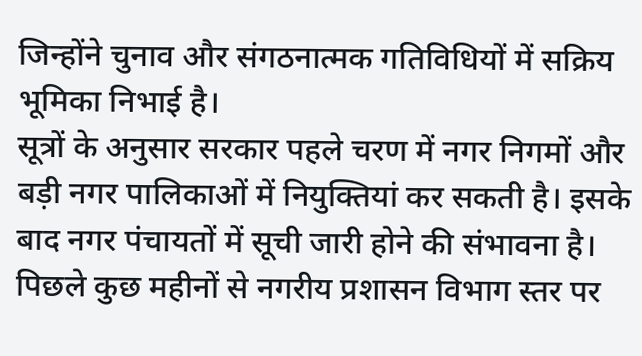जिन्होंने चुनाव और संगठनात्मक गतिविधियों में सक्रिय भूमिका निभाई है।
सूत्रों के अनुसार सरकार पहले चरण में नगर निगमों और बड़ी नगर पालिकाओं में नियुक्तियां कर सकती है। इसके बाद नगर पंचायतों में सूची जारी होने की संभावना है। पिछले कुछ महीनों से नगरीय प्रशासन विभाग स्तर पर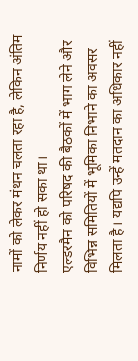नामों को लेकर मंथन चलता रहा है, लेकिन अंतिम निर्णय नहीं हो सका था।
एल्डरमैन को परिषद की बैठकों में भाग लेने और विभिन्न समितियों में भूमिका निभाने का अवसर मिलता है। यद्यपि उन्हें मतदान का अधिकार नहीं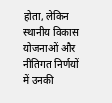होता, लेकिन स्थानीय विकास योजनाओं और नीतिगत निर्णयों में उनकी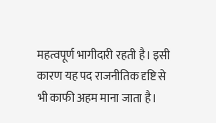महत्वपूर्ण भागीदारी रहती है। इसी कारण यह पद राजनीतिक दृष्टि से भी काफी अहम माना जाता है।